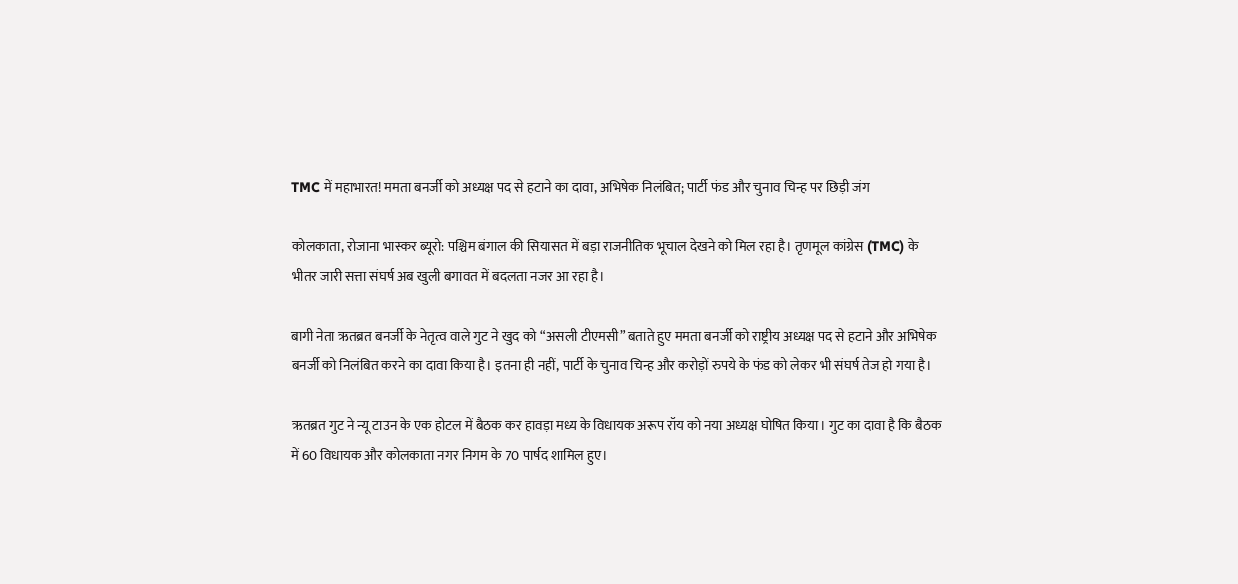TMC में महाभारत! ममता बनर्जी को अध्यक्ष पद से हटाने का दावा, अभिषेक निलंबित; पार्टी फंड और चुनाव चिन्ह पर छिड़ी जंग

कोलकाता, रोजाना भास्कर ब्यूरो: पश्चिम बंगाल की सियासत में बड़ा राजनीतिक भूचाल देखने को मिल रहा है। तृणमूल कांग्रेस (TMC) के भीतर जारी सत्ता संघर्ष अब खुली बगावत में बदलता नजर आ रहा है।

बागी नेता ऋतब्रत बनर्जी के नेतृत्व वाले गुट ने खुद को “असली टीएमसी” बताते हुए ममता बनर्जी को राष्ट्रीय अध्यक्ष पद से हटाने और अभिषेक बनर्जी को निलंबित करने का दावा किया है। इतना ही नहीं, पार्टी के चुनाव चिन्ह और करोड़ों रुपये के फंड को लेकर भी संघर्ष तेज हो गया है।

ऋतब्रत गुट ने न्यू टाउन के एक होटल में बैठक कर हावड़ा मध्य के विधायक अरूप रॉय को नया अध्यक्ष घोषित किया। गुट का दावा है कि बैठक में 60 विधायक और कोलकाता नगर निगम के 70 पार्षद शामिल हुए।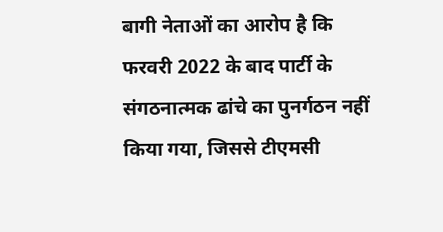बागी नेताओं का आरोप है कि फरवरी 2022 के बाद पार्टी के संगठनात्मक ढांचे का पुनर्गठन नहीं किया गया, जिससे टीएमसी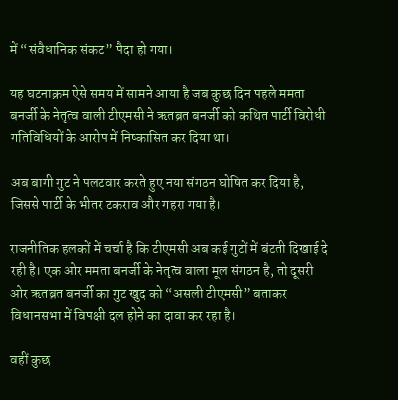में “संवैधानिक संकट” पैदा हो गया।

यह घटनाक्रम ऐसे समय में सामने आया है जब कुछ दिन पहले ममता बनर्जी के नेतृत्व वाली टीएमसी ने ऋतब्रत बनर्जी को कथित पार्टी विरोधी गतिविधियों के आरोप में निष्कासित कर दिया था।

अब बागी गुट ने पलटवार करते हुए नया संगठन घोषित कर दिया है, जिससे पार्टी के भीतर टकराव और गहरा गया है।

राजनीतिक हलकों में चर्चा है कि टीएमसी अब कई गुटों में बंटती दिखाई दे रही है। एक ओर ममता बनर्जी के नेतृत्व वाला मूल संगठन है, तो दूसरी ओर ऋतब्रत बनर्जी का गुट खुद को “असली टीएमसी” बताकर विधानसभा में विपक्षी दल होने का दावा कर रहा है।

वहीं कुछ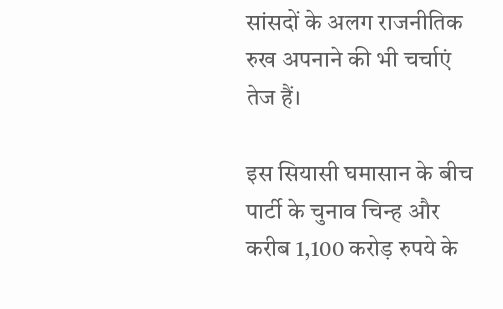सांसदों के अलग राजनीतिक रुख अपनाने की भी चर्चाएं तेज हैं।

इस सियासी घमासान के बीच पार्टी के चुनाव चिन्ह और करीब 1,100 करोड़ रुपये के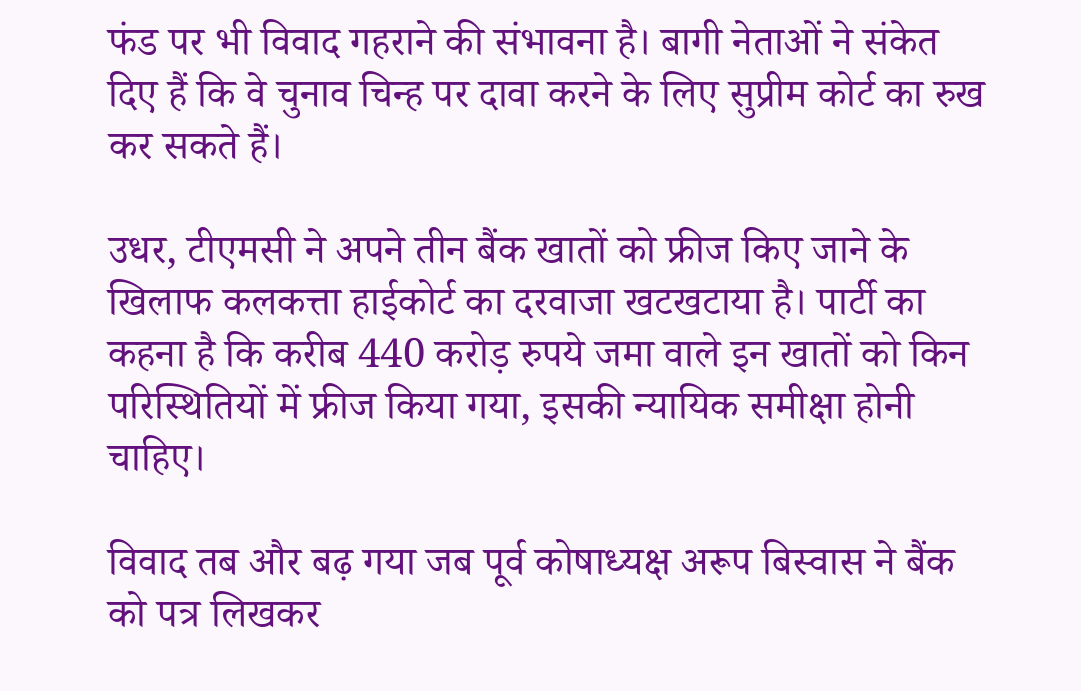फंड पर भी विवाद गहराने की संभावना है। बागी नेताओं ने संकेत दिए हैं कि वे चुनाव चिन्ह पर दावा करने के लिए सुप्रीम कोर्ट का रुख कर सकते हैं।

उधर, टीएमसी ने अपने तीन बैंक खातों को फ्रीज किए जाने के खिलाफ कलकत्ता हाईकोर्ट का दरवाजा खटखटाया है। पार्टी का कहना है कि करीब 440 करोड़ रुपये जमा वाले इन खातों को किन परिस्थितियों में फ्रीज किया गया, इसकी न्यायिक समीक्षा होनी चाहिए।

विवाद तब और बढ़ गया जब पूर्व कोषाध्यक्ष अरूप बिस्वास ने बैंक को पत्र लिखकर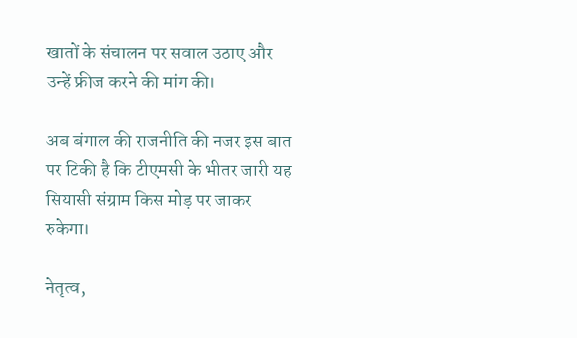खातों के संचालन पर सवाल उठाए और उन्हें फ्रीज करने की मांग की।

अब बंगाल की राजनीति की नजर इस बात पर टिकी है कि टीएमसी के भीतर जारी यह सियासी संग्राम किस मोड़ पर जाकर रुकेगा।

नेतृत्व,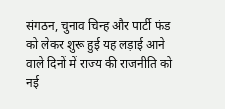संगठन, चुनाव चिन्ह और पार्टी फंड को लेकर शुरू हुई यह लड़ाई आने वाले दिनों में राज्य की राजनीति को नई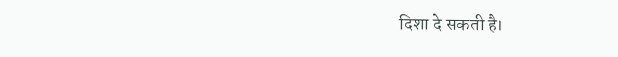दिशा दे सकती है।